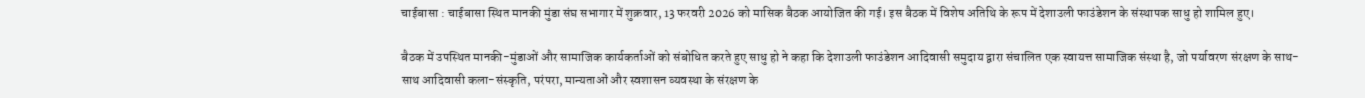चाईबासा : चाईबासा स्थित मानकी मुंडा संघ सभागार में शुक्रवार, 13 फरवरी 2026 को मासिक बैठक आयोजित की गई। इस बैठक में विशेष अतिथि के रूप में देशाउली फाउंडेशन के संस्थापक साधु हो शामिल हुए।

बैठक में उपस्थित मानकी-मुंडाओं और सामाजिक कार्यकर्ताओं को संबोधित करते हुए साधु हो ने कहा कि देशाउली फाउंडेशन आदिवासी समुदाय द्वारा संचालित एक स्वायत्त सामाजिक संस्था है, जो पर्यावरण संरक्षण के साथ-साथ आदिवासी कला-संस्कृति, परंपरा, मान्यताओं और स्वशासन व्यवस्था के संरक्षण के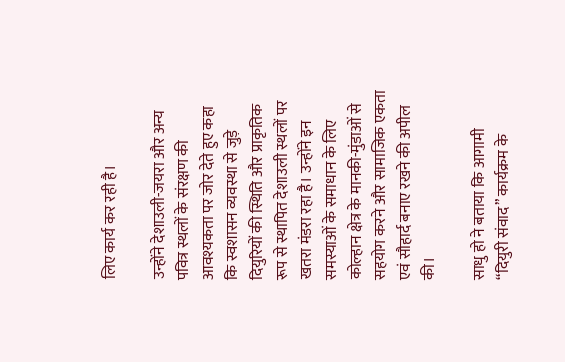लिए कार्य कर रही है।

उन्होंने देशाउली-जयरा और अन्य पवित्र स्थलों के संरक्षण की आवश्यकता पर जोर देते हुए कहा कि स्वशासन व्यवस्था से जुड़े दियुरियों की स्थिति और प्राकृतिक रूप से स्थापित देशाउली स्थलों पर खतरा मंडरा रहा है। उन्होंने इन समस्याओं के समाधान के लिए कोल्हान क्षेत्र के मानकी-मुंडाओं से सहयोग करने और सामाजिक एकता एवं सौहार्द बनाए रखने की अपील की।

साधु हो ने बताया कि आगामी “दियुरी संवाद” कार्यक्रम के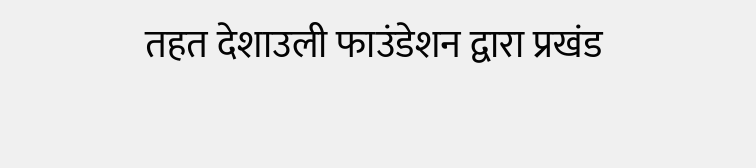तहत देशाउली फाउंडेशन द्वारा प्रखंड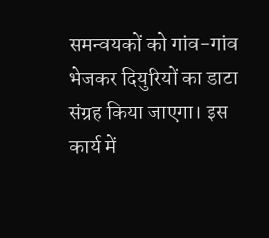समन्वयकों को गांव-गांव भेजकर दियुरियों का डाटा संग्रह किया जाएगा। इस कार्य में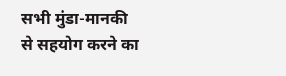सभी मुंडा-मानकी से सहयोग करने का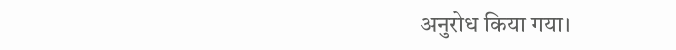अनुरोध किया गया।